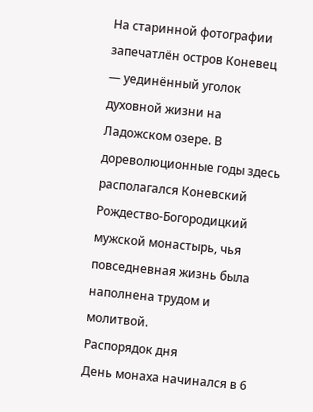На старинной фотографии запечатлён остров Коневец — уединённый уголок духовной жизни на Ладожском озере. В дореволюционные годы здесь располагался Коневский Рождество-Богородицкий мужской монастырь, чья повседневная жизнь была наполнена трудом и молитвой.
Распорядок дня
День монаха начинался в 6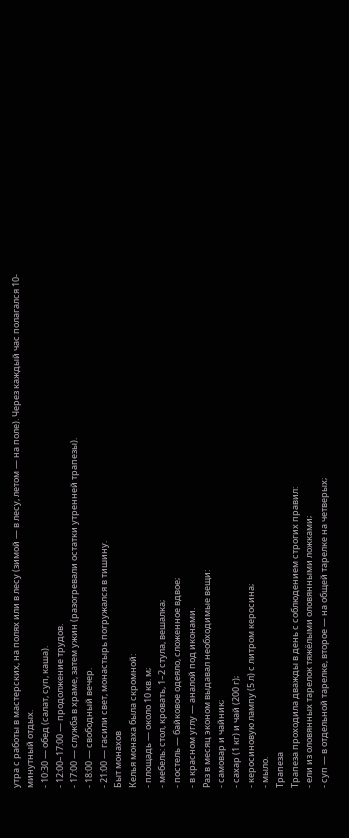утра с работы в мастерских, на полях или в лесу (зимой — в лесу, летом — на поле). Через каждый час полагался 10-минутный отдых.
- 10:30 — обед (салат, суп, каша).
- 12:00–17:00 — продолжение трудов.
- 17:00 — служба в храме, затем ужин (разогревали остатки утренней трапезы).
- 18:00 — свободный вечер.
- 21:00 — гасили свет, монастырь погружался в тишину.
Быт монахов
Келья монаха была скромной:
- площадь — около 10 кв. м;
- мебель: стол, кровать, 1–2 стула, вешалка;
- постель — байковое одеяло, сложенное вдвое;
- в красном углу — аналой под иконами.
Раз в месяц эконом выдавал необходимые вещи:
- самовар и чайник;
- сахар (1 кг) и чай (200 г);
- керосиновую лампу (5 л) с литром керосина;
- мыло.
Трапеза
Трапеза проходила дважды в день с соблюдением строгих правил:
- ели из оловянных тарелок тяжёлыми оловянными ложками;
- суп — в отдельной тарелке, второе — на общей тарелке на четверых;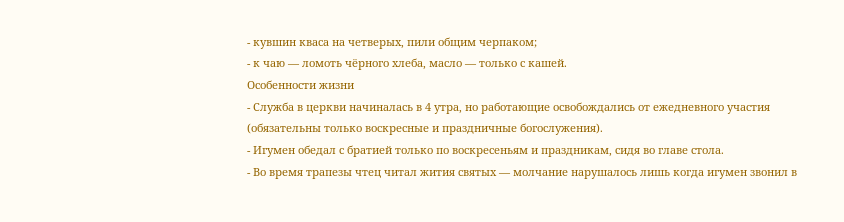- кувшин кваса на четверых, пили общим черпаком;
- к чаю — ломоть чёрного хлеба, масло — только с кашей.
Особенности жизни
- Служба в церкви начиналась в 4 утра, но работающие освобождались от ежедневного участия (обязательны только воскресные и праздничные богослужения).
- Игумен обедал с братией только по воскресеньям и праздникам, сидя во главе стола.
- Во время трапезы чтец читал жития святых — молчание нарушалось лишь когда игумен звонил в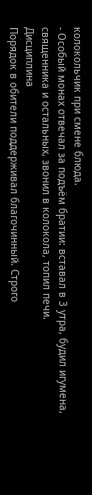колокольчик при смене блюда.
- Особый монах отвечал за подъём братии: вставал в 3 утра, будил игумена, священника и остальных, звонил в колокола, топил печи.
Дисциплина
Порядок в обители поддерживал благочинный. Строго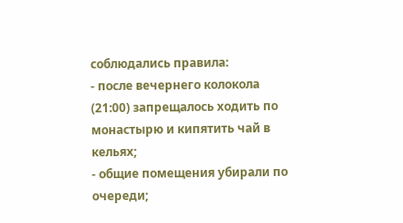соблюдались правила:
- после вечернего колокола (21:00) запрещалось ходить по монастырю и кипятить чай в кельях;
- общие помещения убирали по очереди;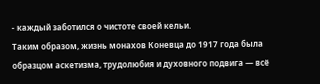- каждый заботился о чистоте своей кельи.
Таким образом, жизнь монахов Коневца до 1917 года была образцом аскетизма, трудолюбия и духовного подвига — всё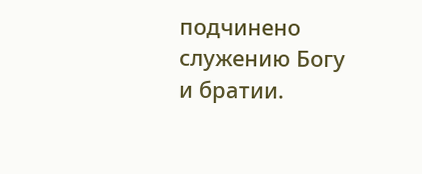подчинено служению Богу и братии.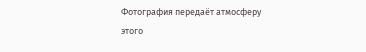Фотография передаёт атмосферу этого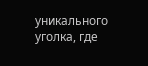уникального уголка, где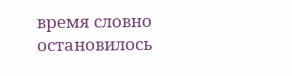время словно остановилось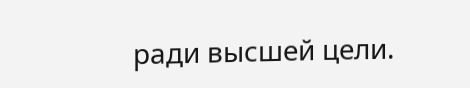ради высшей цели.